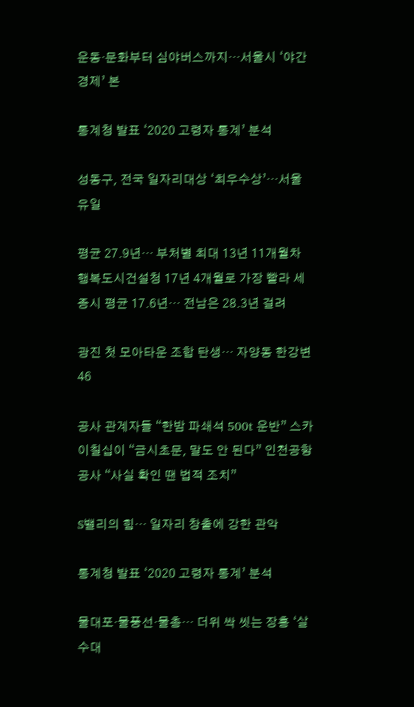운동·문화부터 심야버스까지…서울시 ‘야간경제’ 본

통계청 발표 ‘2020 고령자 통계’ 분석

성동구, 전국 일자리대상 ‘최우수상’…서울 유일

평균 27.9년… 부처별 최대 13년 11개월차 행복도시건설청 17년 4개월로 가장 빨라 세종시 평균 17.6년… 전남은 28.3년 걸려

광진 첫 모아타운 조합 탄생… 자양동 한강변 46

공사 관계자들 “한밤 파쇄석 500t 운반” 스카이칠십이 “금시초문, 말도 안 된다” 인천공항공사 “사실 확인 땐 법적 조치”

S밸리의 힘… 일자리 창출에 강한 관악

통계청 발표 ‘2020 고령자 통계’ 분석

물대포·물풍선·물총… 더위 싹 씻는 장흥 ‘살수대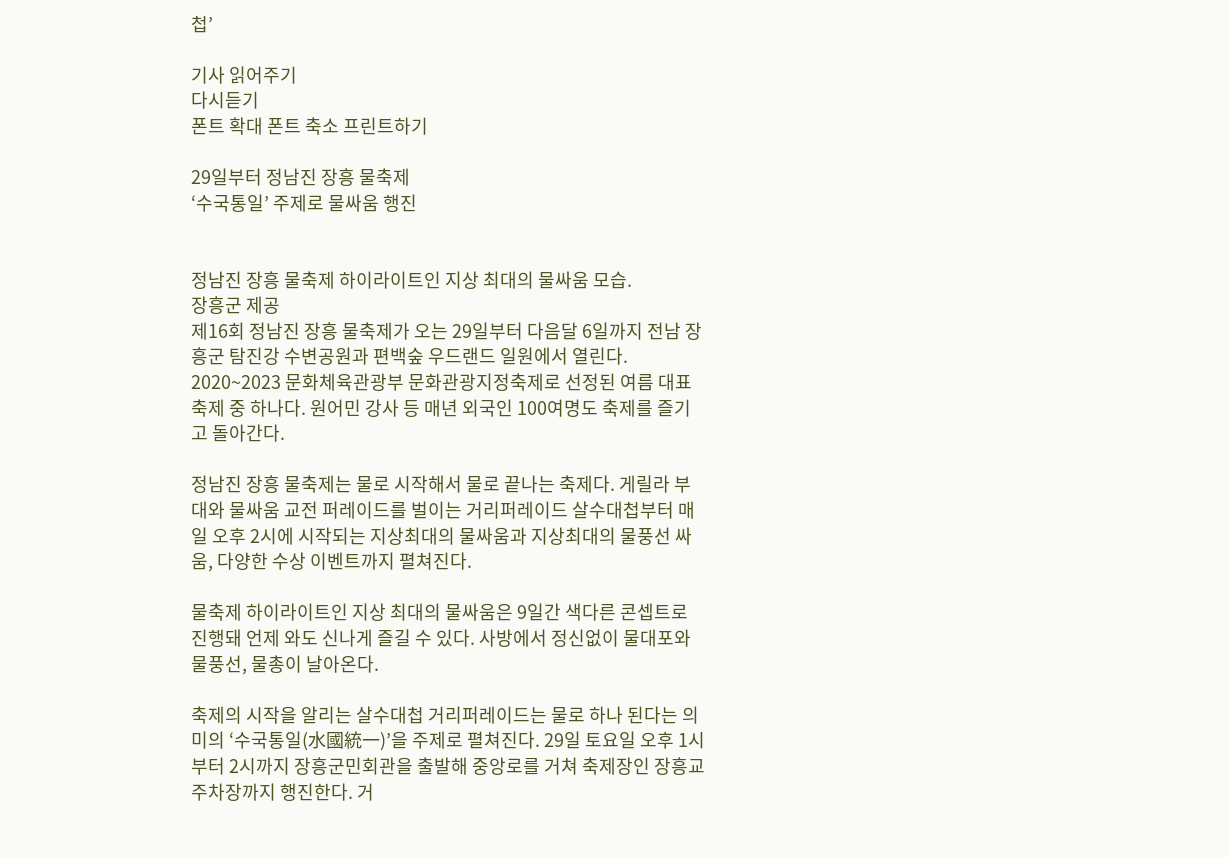첩’

기사 읽어주기
다시듣기
폰트 확대 폰트 축소 프린트하기

29일부터 정남진 장흥 물축제
‘수국통일’ 주제로 물싸움 행진


정남진 장흥 물축제 하이라이트인 지상 최대의 물싸움 모습.
장흥군 제공
제16회 정남진 장흥 물축제가 오는 29일부터 다음달 6일까지 전남 장흥군 탐진강 수변공원과 편백숲 우드랜드 일원에서 열린다. 2020~2023 문화체육관광부 문화관광지정축제로 선정된 여름 대표축제 중 하나다. 원어민 강사 등 매년 외국인 100여명도 축제를 즐기고 돌아간다.

정남진 장흥 물축제는 물로 시작해서 물로 끝나는 축제다. 게릴라 부대와 물싸움 교전 퍼레이드를 벌이는 거리퍼레이드 살수대첩부터 매일 오후 2시에 시작되는 지상최대의 물싸움과 지상최대의 물풍선 싸움, 다양한 수상 이벤트까지 펼쳐진다.

물축제 하이라이트인 지상 최대의 물싸움은 9일간 색다른 콘셉트로 진행돼 언제 와도 신나게 즐길 수 있다. 사방에서 정신없이 물대포와 물풍선, 물총이 날아온다.

축제의 시작을 알리는 살수대첩 거리퍼레이드는 물로 하나 된다는 의미의 ‘수국통일(水國統一)’을 주제로 펼쳐진다. 29일 토요일 오후 1시부터 2시까지 장흥군민회관을 출발해 중앙로를 거쳐 축제장인 장흥교 주차장까지 행진한다. 거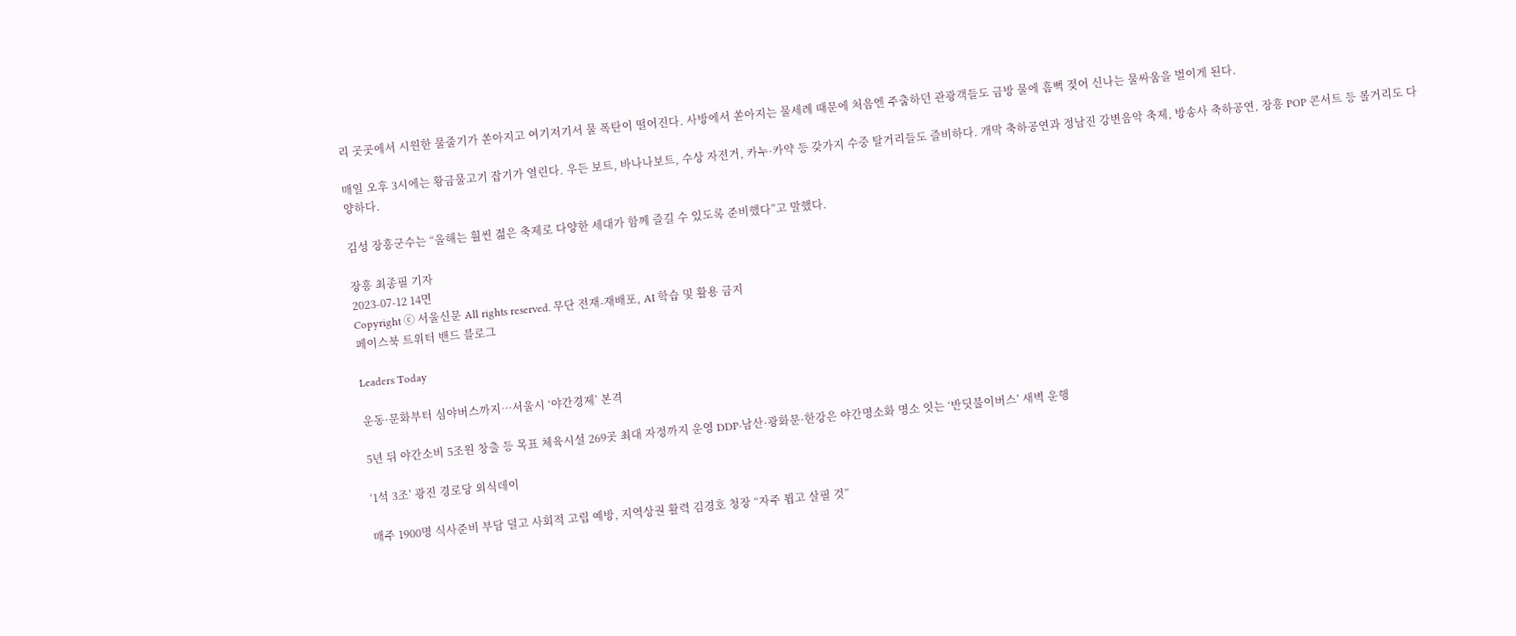리 곳곳에서 시원한 물줄기가 쏟아지고 여기저기서 물 폭탄이 떨어진다. 사방에서 쏟아지는 물세례 때문에 처음엔 주춤하던 관광객들도 금방 물에 흠뻑 젖어 신나는 물싸움을 벌이게 된다.

매일 오후 3시에는 황금물고기 잡기가 열린다. 우든 보트, 바나나보트, 수상 자전거, 카누·카약 등 갖가지 수중 탈거리들도 즐비하다. 개막 축하공연과 정남진 강변음악 축제, 방송사 축하공연, 장흥 POP 콘서트 등 볼거리도 다양하다.

김성 장흥군수는 “올해는 훨씬 젊은 축제로 다양한 세대가 함께 즐길 수 있도록 준비했다”고 말했다.

장흥 최종필 기자
2023-07-12 14면
Copyright ⓒ 서울신문 All rights reserved. 무단 전재-재배포, AI 학습 및 활용 금지
페이스북 트위터 밴드 블로그

Leaders Today

운동·문화부터 심야버스까지…서울시 ‘야간경제’ 본격

5년 뒤 야간소비 5조원 창출 등 목표 체육시설 269곳 최대 자정까지 운영 DDP·남산·광화문·한강은 야간명소화 명소 잇는 ‘반딧불이버스’ 새벽 운행

‘1석 3조’ 광진 경로당 외식데이

매주 1900명 식사준비 부담 덜고 사회적 고립 예방, 지역상권 활력 김경호 청장 “자주 뵙고 살필 것”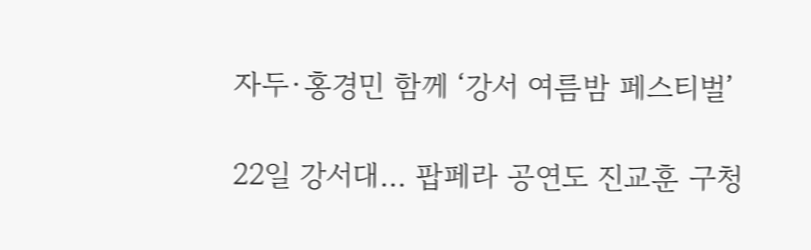자두·홍경민 함께 ‘강서 여름밤 페스티벌’

22일 강서대… 팝페라 공연도 진교훈 구청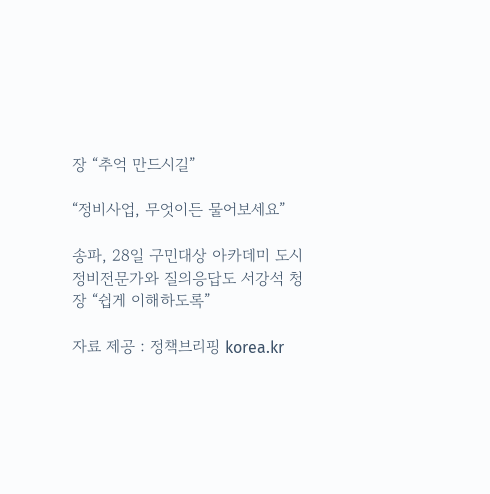장 “추억 만드시길”

“정비사업, 무엇이든 물어보세요”

송파, 28일 구민대상 아카데미 도시정비전문가와 질의응답도 서강석 청장 “쉽게 이해하도록”

자료 제공 : 정책브리핑 korea.kr